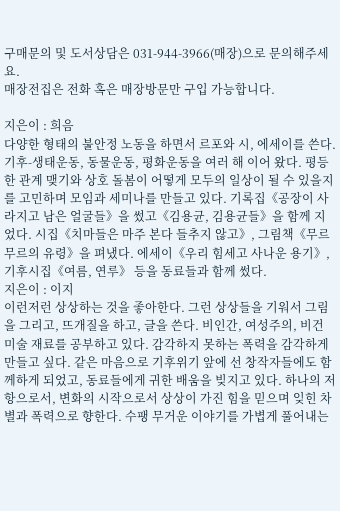구매문의 및 도서상담은 031-944-3966(매장)으로 문의해주세요.
매장전집은 전화 혹은 매장방문만 구입 가능합니다.

지은이 : 희음
다양한 형태의 불안정 노동을 하면서 르포와 시, 에세이를 쓴다. 기후-생태운동, 동물운동, 평화운동을 여러 해 이어 왔다. 평등한 관계 맺기와 상호 돌봄이 어떻게 모두의 일상이 될 수 있을지를 고민하며 모임과 세미나를 만들고 있다. 기록집《공장이 사라지고 남은 얼굴들》을 썼고《김용균, 김용균들》을 함께 지었다. 시집《치마들은 마주 본다 들추지 않고》, 그림책《무르무르의 유령》을 펴냈다. 에세이《우리 힘세고 사나운 용기》, 기후시집《여름, 연루》 등을 동료들과 함께 썼다.
지은이 : 이지
이런저런 상상하는 것을 좋아한다. 그런 상상들을 기워서 그림을 그리고, 뜨개질을 하고, 글을 쓴다. 비인간, 여성주의, 비건 미술 재료를 공부하고 있다. 감각하지 못하는 폭력을 감각하게 만들고 싶다. 같은 마음으로 기후위기 앞에 선 창작자들에도 함께하게 되었고, 동료들에게 귀한 배움을 빚지고 있다. 하나의 저항으로서, 변화의 시작으로서 상상이 가진 힘을 믿으며 잊힌 차별과 폭력으로 향한다. 수팽 무거운 이야기를 가볍게 풀어내는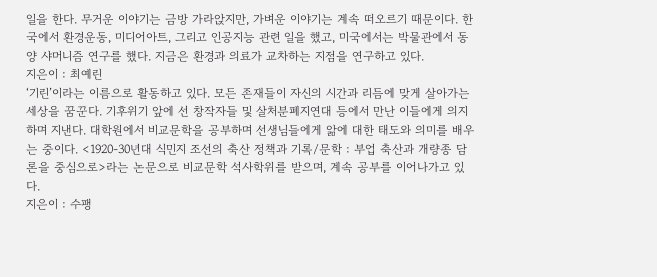일을 한다. 무거운 이야기는 금방 가라앉지만, 가벼운 이야기는 계속 떠오르기 때문이다. 한국에서 환경운동, 미디어아트, 그리고 인공지능 관련 일을 했고, 미국에서는 박물관에서 동양 샤머니즘 연구를 했다. 지금은 환경과 의료가 교차하는 지점을 연구하고 있다.
지은이 : 최예린
‘기린’이라는 이름으로 활동하고 있다. 모든 존재들이 자신의 시간과 리듬에 맞게 살아가는 세상을 꿈꾼다. 기후위기 앞에 선 창작자들 및 살처분폐지연대 등에서 만난 이들에게 의지하며 지낸다. 대학원에서 비교문학을 공부하며 선생님들에게 앎에 대한 태도와 의미를 배우는 중이다. <1920-30년대 식민지 조선의 축산 정책과 기록/문학 : 부업 축산과 개량종 담론을 중심으로>라는 논문으로 비교문학 석사학위를 받으며, 계속 공부를 이어나가고 있다.
지은이 : 수팽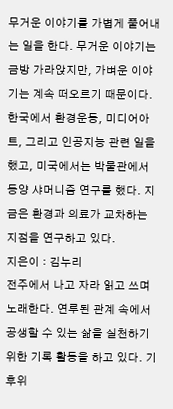무거운 이야기를 가볍게 풀어내는 일을 한다. 무거운 이야기는 금방 가라앉지만, 가벼운 이야기는 계속 떠오르기 때문이다. 한국에서 환경운동, 미디어아트, 그리고 인공지능 관련 일을 했고, 미국에서는 박물관에서 동양 샤머니즘 연구를 했다. 지금은 환경과 의료가 교차하는 지점을 연구하고 있다.
지은이 : 김누리
전주에서 나고 자라 읽고 쓰며 노래한다. 연루된 관계 속에서 공생할 수 있는 삶을 실천하기 위한 기록 활동을 하고 있다. 기후위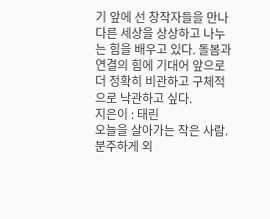기 앞에 선 창작자들을 만나 다른 세상을 상상하고 나누는 힘을 배우고 있다. 돌봄과 연결의 힘에 기대어 앞으로 더 정확히 비관하고 구체적으로 낙관하고 싶다.
지은이 : 태린
오늘을 살아가는 작은 사람. 분주하게 외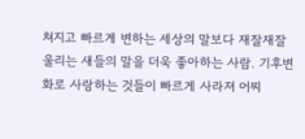쳐지고 빠르게 변하는 세상의 말보다 재잘재잘 울리는 새들의 말을 더욱 좋아하는 사람. 기후변화로 사랑하는 것들이 빠르게 사라져 어찌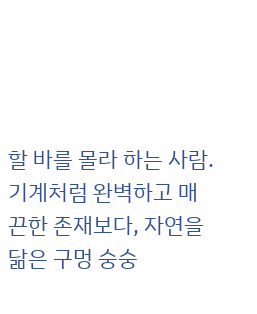할 바를 몰라 하는 사람. 기계처럼 완벽하고 매끈한 존재보다, 자연을 닮은 구멍 숭숭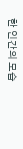한 인간의 모습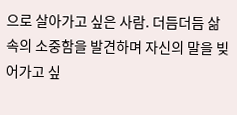으로 살아가고 싶은 사람. 더듬더듬 삶 속의 소중함을 발견하며 자신의 말을 빚어가고 싶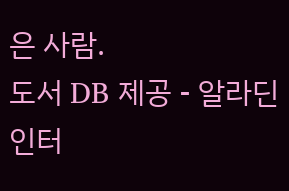은 사람.
도서 DB 제공 - 알라딘 인터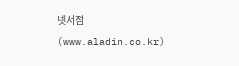넷서점 (www.aladin.co.kr)